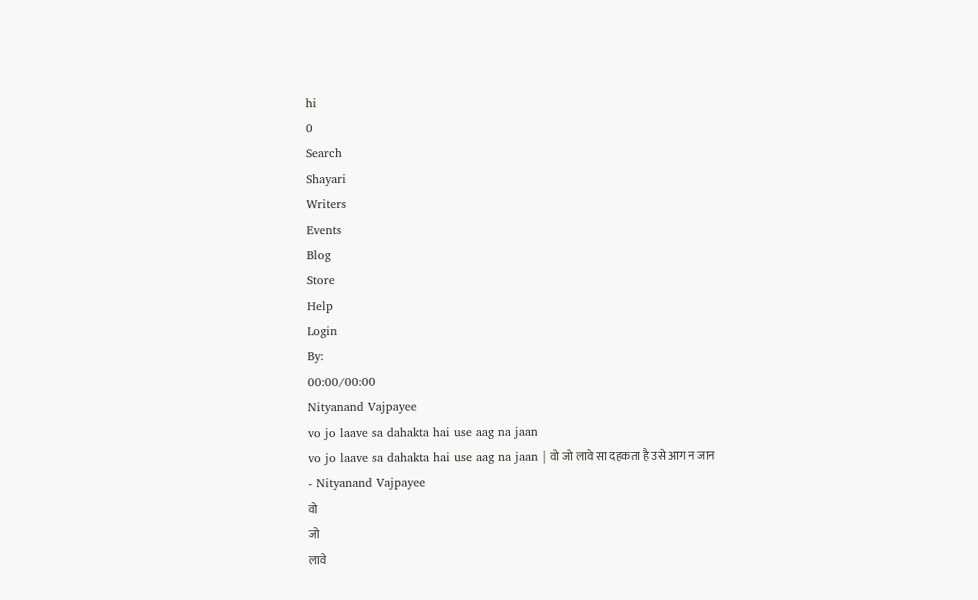hi
0
Search
Shayari
Writers
Events
Blog
Store
Help
Login
By:
00:00/00:00
Nityanand Vajpayee
vo jo laave sa dahakta hai use aag na jaan
vo jo laave sa dahakta hai use aag na jaan | वो जो लावे सा दहकता है उसे आग न जान
- Nityanand Vajpayee
वो
जो
लावे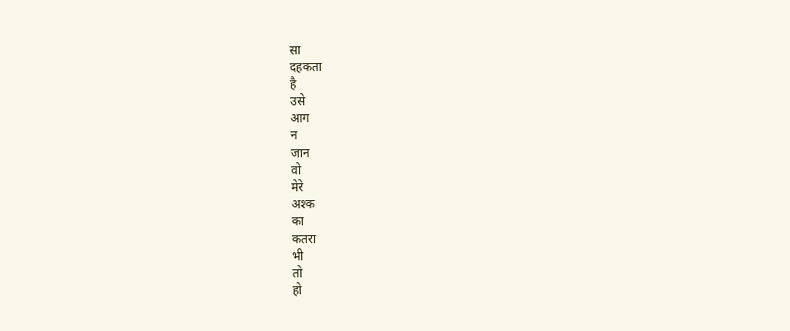सा
दहकता
है
उसे
आग
न
जान
वो
मेरे
अश्क
का
कतरा
भी
तो
हो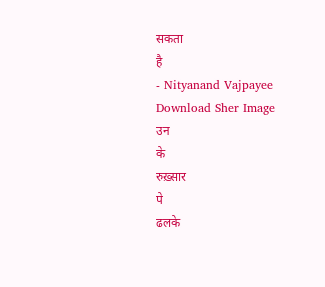सकता
है
- Nityanand Vajpayee
Download Sher Image
उन
के
रुख़्सार
पे
ढलके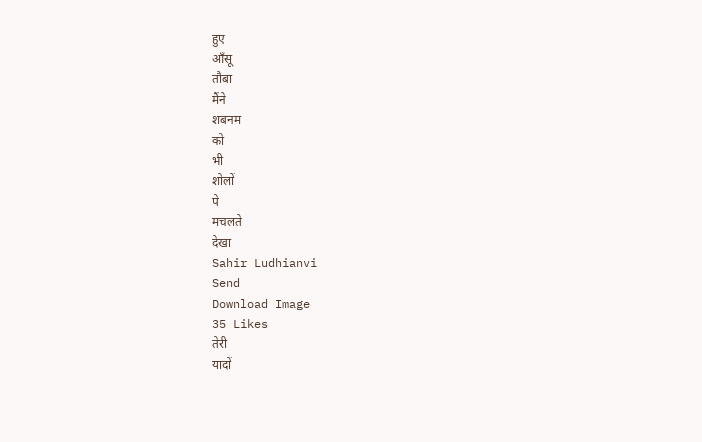हुए
आँसू
तौबा
मैंने
शबनम
को
भी
शोलों
पे
मचलते
देखा
Sahir Ludhianvi
Send
Download Image
35 Likes
तेरी
यादों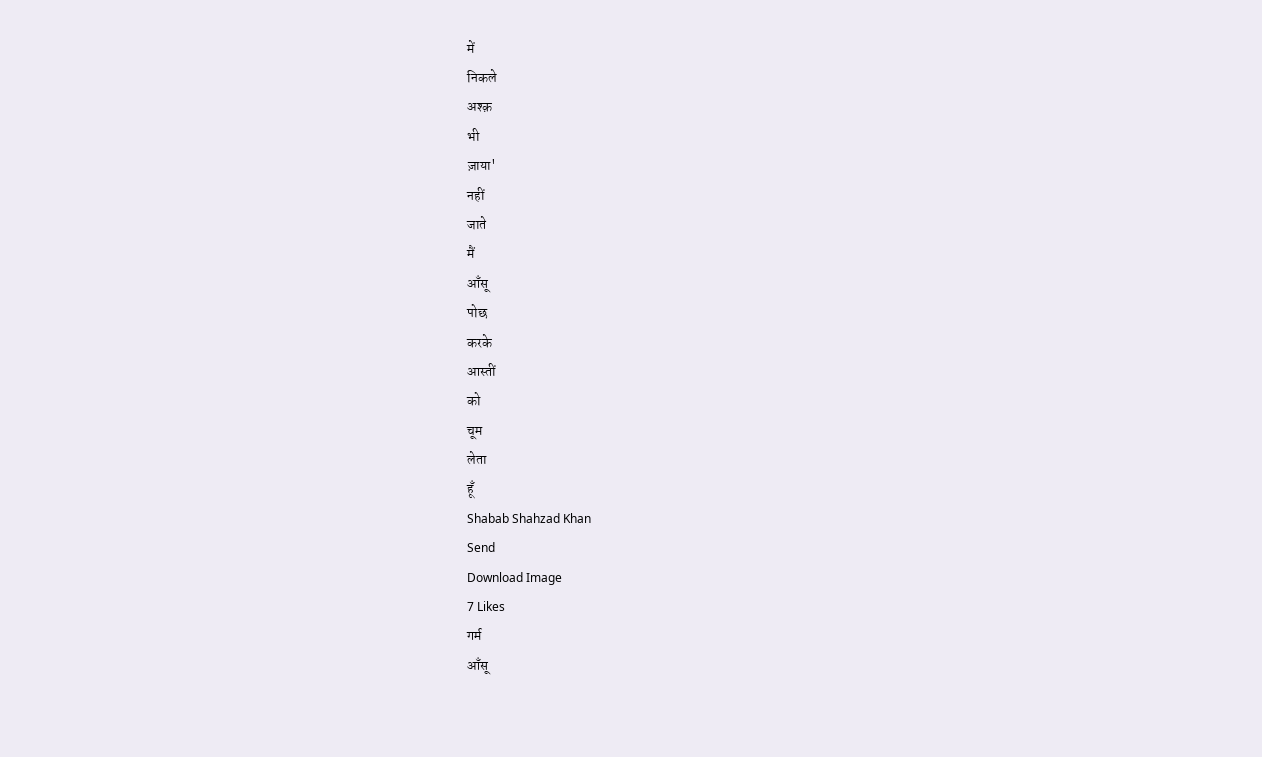में
निकले
अश्क़
भी
ज़ाया'
नहीं
जाते
मैं
आँसू
पोछ
करके
आस्तीं
को
चूम
लेता
हूँ
Shabab Shahzad Khan
Send
Download Image
7 Likes
गर्म
आँसू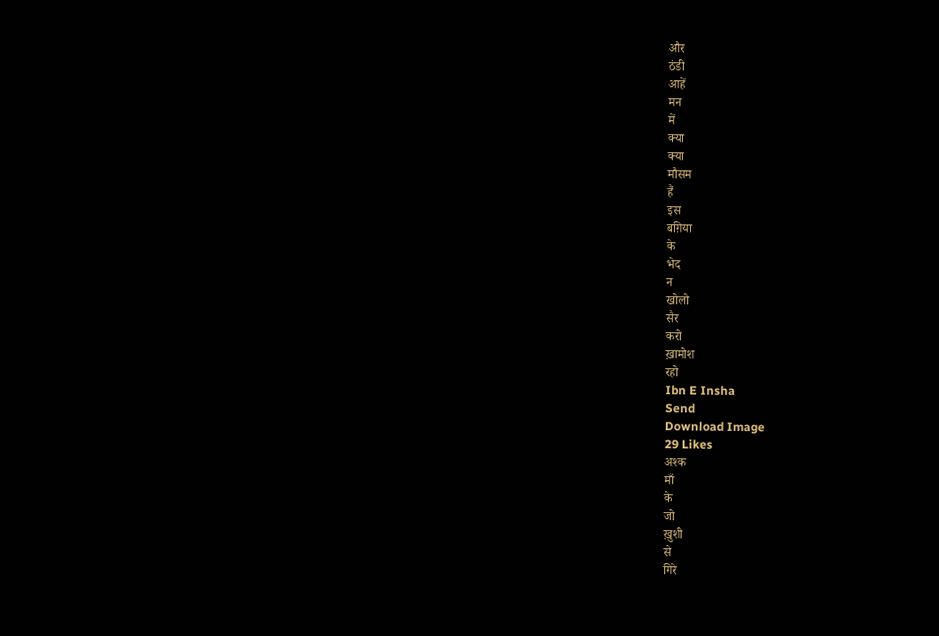और
ठंडी
आहें
मन
में
क्या
क्या
मौसम
हैं
इस
बग़िया
के
भेद
न
खोलो
सैर
करो
ख़ामोश
रहो
Ibn E Insha
Send
Download Image
29 Likes
अश्क
माँ
के
जो
ख़ुशी
से
गिरे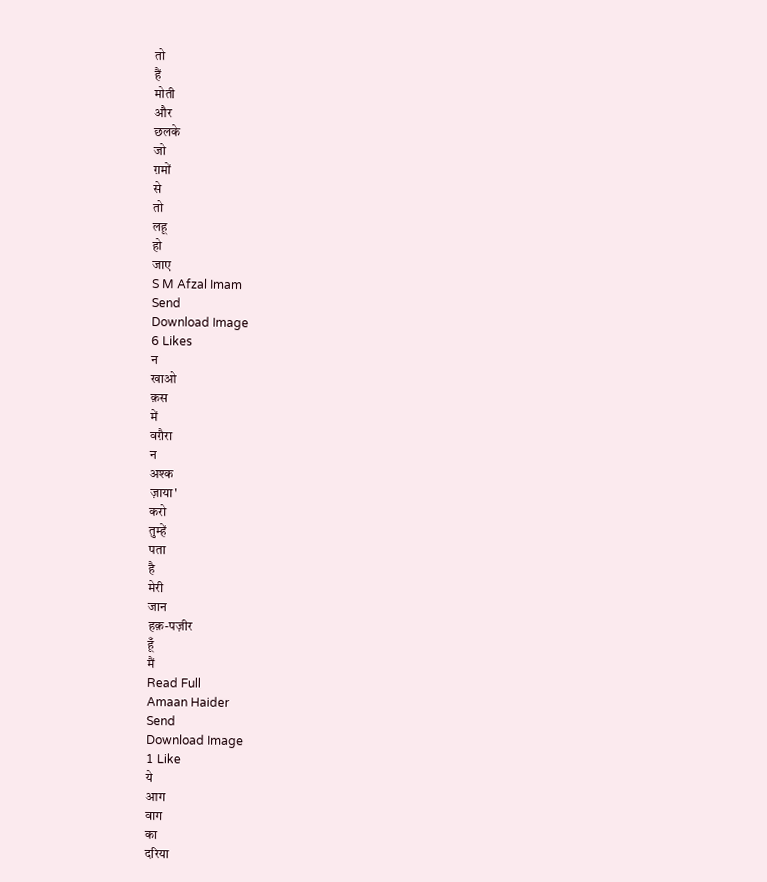तो
हैं
मोती
और
छलके
जो
ग़मों
से
तो
लहू
हो
जाए
S M Afzal Imam
Send
Download Image
6 Likes
न
खाओ
क़स
में
वग़ैरा
न
अश्क
ज़ाया'
करो
तुम्हें
पता
है
मेरी
जान
हक़-पज़ीर
हूँ
मैं
Read Full
Amaan Haider
Send
Download Image
1 Like
ये
आग
वाग
का
दरिया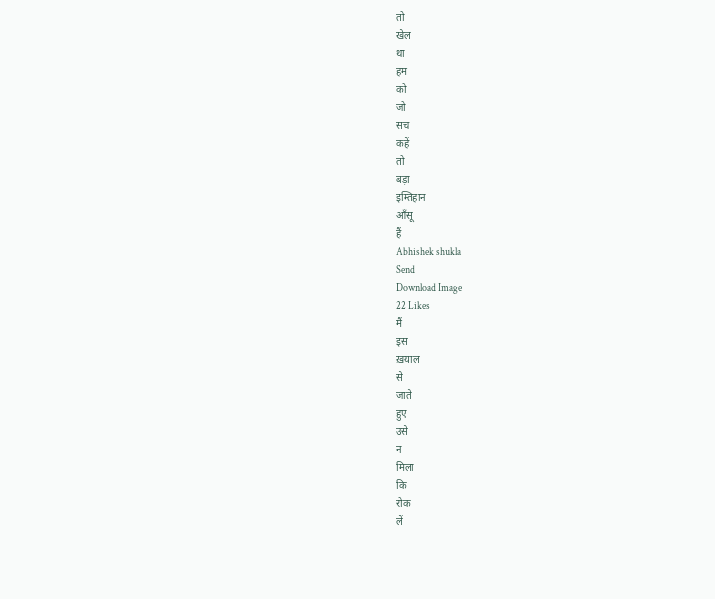तो
खेल
था
हम
को
जो
सच
कहें
तो
बड़ा
इम्तिहान
आँसू
हैं
Abhishek shukla
Send
Download Image
22 Likes
मैं
इस
ख़याल
से
जाते
हुए
उसे
न
मिला
कि
रोक
लें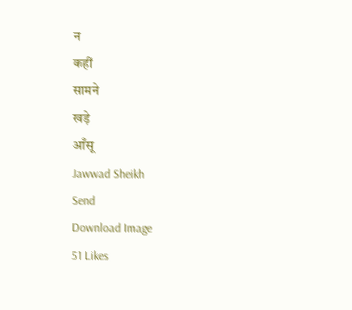न
कहीं
सामने
खड़े
आँसू
Jawwad Sheikh
Send
Download Image
51 Likes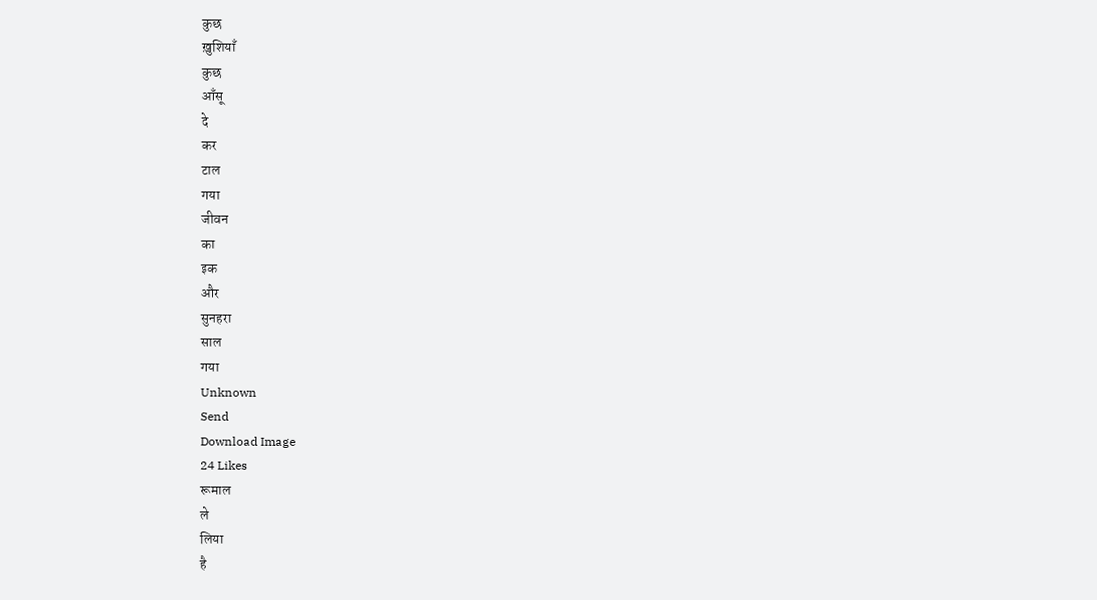कुछ
ख़ुशियाँ
कुछ
आँसू
दे
कर
टाल
गया
जीवन
का
इक
और
सुनहरा
साल
गया
Unknown
Send
Download Image
24 Likes
रूमाल
ले
लिया
है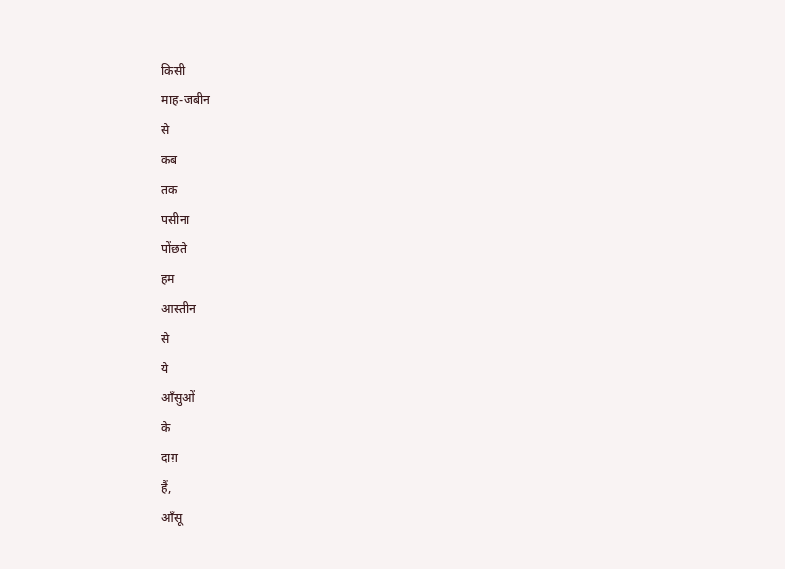किसी
माह-जबीन
से
कब
तक
पसीना
पोंछते
हम
आस्तीन
से
ये
आँसुओं
के
दाग़
हैं,
आँसू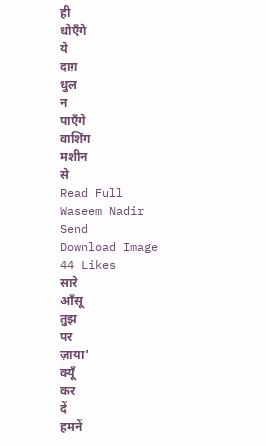ही
धोएँगे
ये
दाग़
धुल
न
पाएँगे
वाशिंग
मशीन
से
Read Full
Waseem Nadir
Send
Download Image
44 Likes
सारे
आँसू
तुझ
पर
ज़ाया'
क्यूँ
कर
दें
हमनें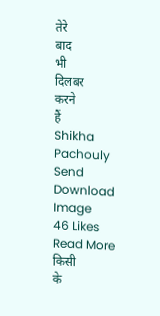तेरे
बाद
भी
दिलबर
करने
हैं
Shikha Pachouly
Send
Download Image
46 Likes
Read More
किसी
के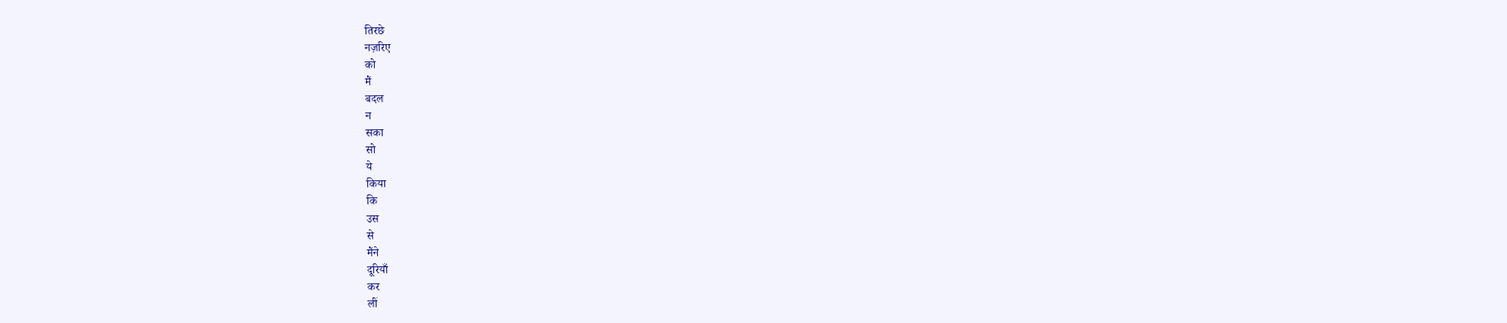तिरछे
नज़रिए
को
मैं
बदल
न
सका
सो
ये
किया
कि
उस
से
मैंने
दूरियाँ
कर
लीं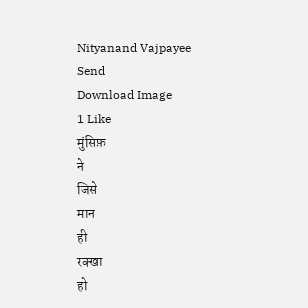Nityanand Vajpayee
Send
Download Image
1 Like
मुंसिफ़
ने
जिसे
मान
ही
रक्खा
हो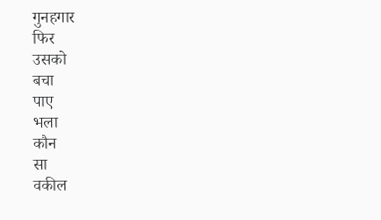गुनहगार
फिर
उसको
बचा
पाए
भला
कौन
सा
वकील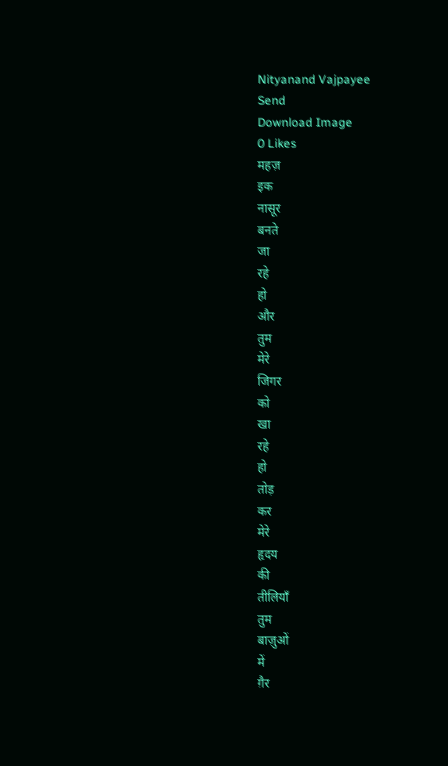Nityanand Vajpayee
Send
Download Image
0 Likes
महज़
इक
नासूर
बनते
जा
रहे
हो
और
तुम
मेरे
जिगर
को
खा
रहे
हो
तोड़
कर
मेरे
हृदय
की
तीलियाँ
तुम
बाज़ुओं
में
ग़ैर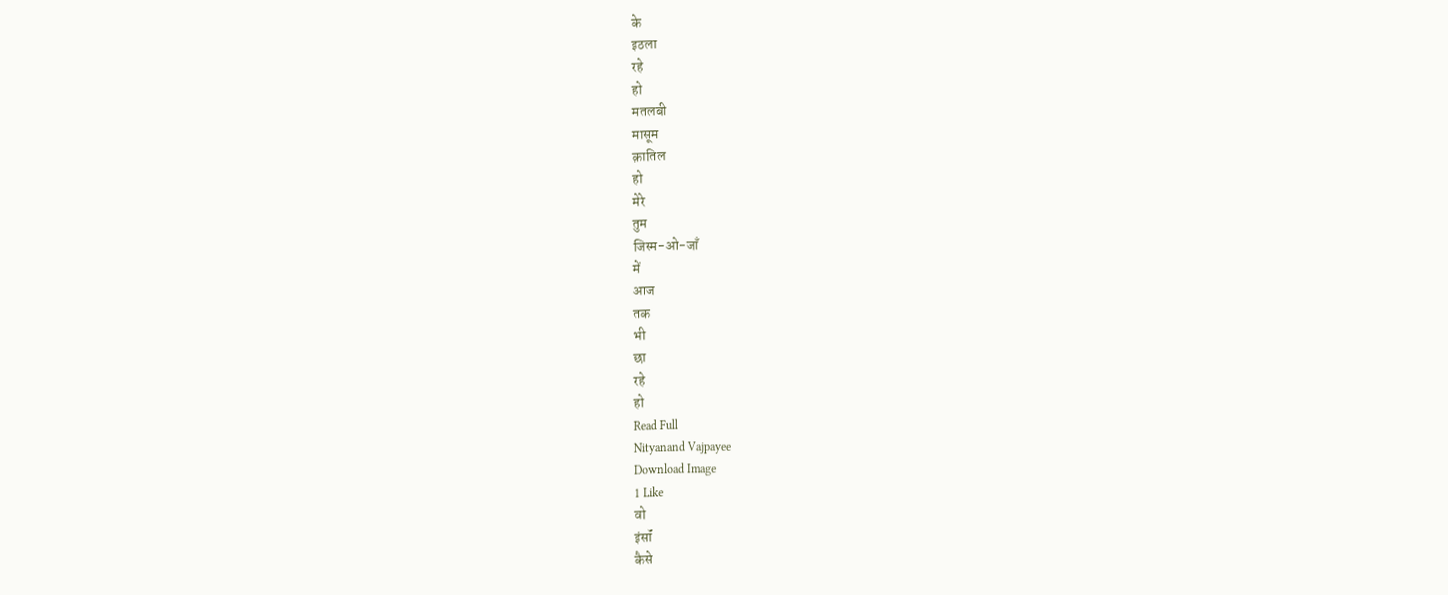के
इठला
रहे
हो
मतलबी
मासूम
क़ातिल
हो
मेरे
तुम
जिस्म-ओ-जाँ
में
आज
तक
भी
छा
रहे
हो
Read Full
Nityanand Vajpayee
Download Image
1 Like
वो
इंसॉं
कैसे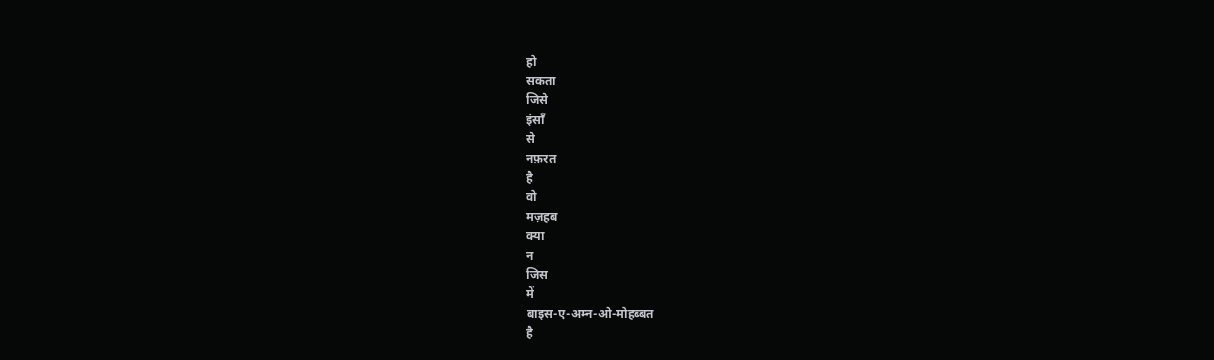हो
सकता
जिसे
इंसॉं
से
नफ़रत
है
वो
मज़हब
क्या
न
जिस
में
बाइस-ए-अम्न-ओ-मोहब्बत
है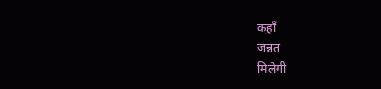कहाँ
जन्नत
मिलेगी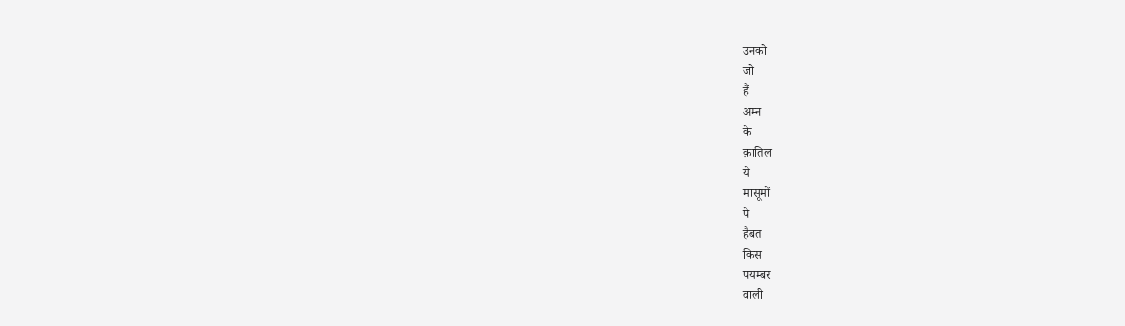उनको
जो
हैं
अम्न
के
क़ातिल
ये
मासूमों
पे
हैबत
किस
पयम्बर
वाली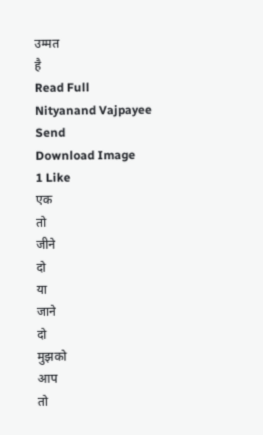उम्मत
है
Read Full
Nityanand Vajpayee
Send
Download Image
1 Like
एक
तो
जीने
दो
या
जाने
दो
मुझको
आप
तो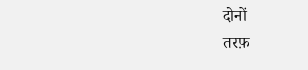दोनों
तरफ़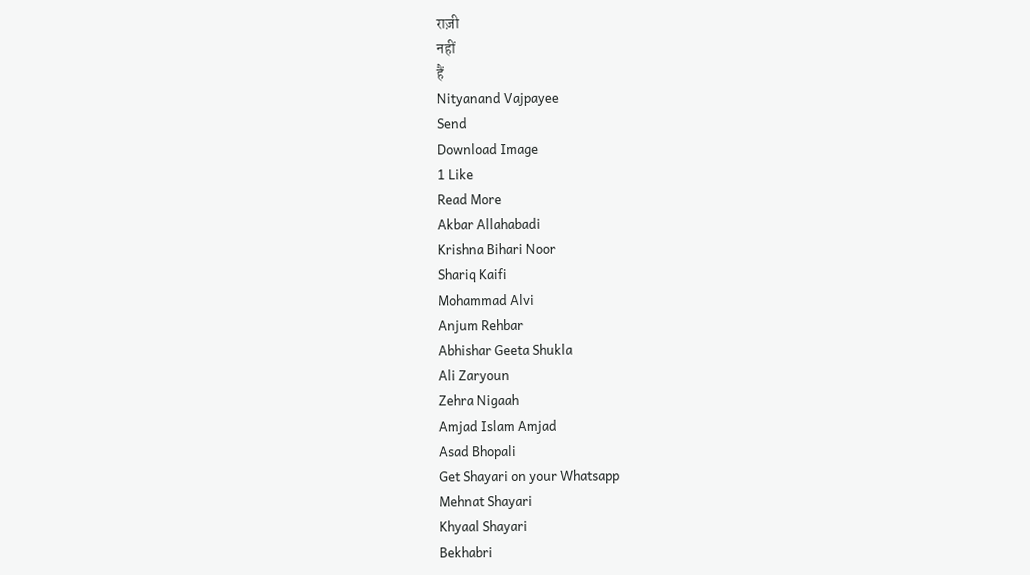राज़ी
नहीं
हैं
Nityanand Vajpayee
Send
Download Image
1 Like
Read More
Akbar Allahabadi
Krishna Bihari Noor
Shariq Kaifi
Mohammad Alvi
Anjum Rehbar
Abhishar Geeta Shukla
Ali Zaryoun
Zehra Nigaah
Amjad Islam Amjad
Asad Bhopali
Get Shayari on your Whatsapp
Mehnat Shayari
Khyaal Shayari
Bekhabri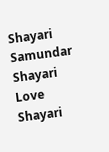Shayari
Samundar Shayari
Love Shayari